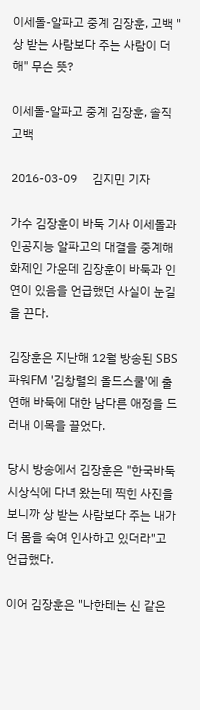이세돌-알파고 중계 김장훈, 고백 "상 받는 사람보다 주는 사람이 더 해" 무슨 뜻?

이세돌-알파고 중계 김장훈, 솔직 고백

2016-03-09     김지민 기자

가수 김장훈이 바둑 기사 이세돌과 인공지능 알파고의 대결을 중계해 화제인 가운데 김장훈이 바둑과 인연이 있음을 언급했던 사실이 눈길을 끈다.

김장훈은 지난해 12월 방송된 SBS 파워FM '김창렬의 올드스쿨'에 출연해 바둑에 대한 남다른 애정을 드러내 이목을 끌었다.

당시 방송에서 김장훈은 "한국바둑 시상식에 다녀 왔는데 찍힌 사진을 보니까 상 받는 사람보다 주는 내가 더 몸을 숙여 인사하고 있더라"고 언급했다.

이어 김장훈은 "나한테는 신 같은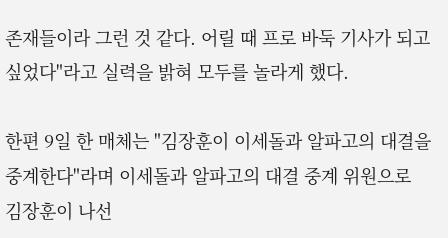존재들이라 그런 것 같다. 어릴 때 프로 바둑 기사가 되고 싶었다"라고 실력을 밝혀 모두를 놀라게 했다.

한편 9일 한 매체는 "김장훈이 이세돌과 알파고의 대결을 중계한다"라며 이세돌과 알파고의 대결 중계 위원으로 김장훈이 나선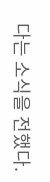다는 소식을 전했다.